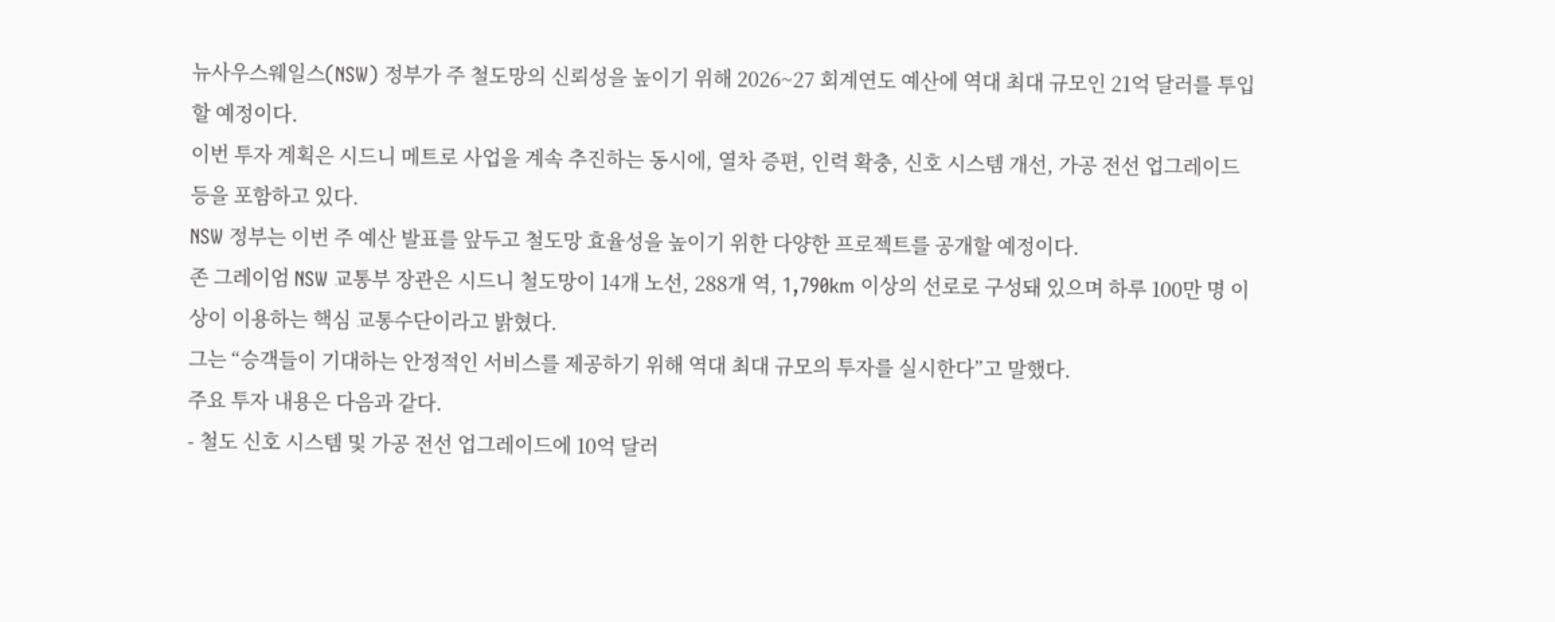뉴사우스웨일스(NSW) 정부가 주 철도망의 신뢰성을 높이기 위해 2026~27 회계연도 예산에 역대 최대 규모인 21억 달러를 투입할 예정이다.
이번 투자 계획은 시드니 메트로 사업을 계속 추진하는 동시에, 열차 증편, 인력 확충, 신호 시스템 개선, 가공 전선 업그레이드 등을 포함하고 있다.
NSW 정부는 이번 주 예산 발표를 앞두고 철도망 효율성을 높이기 위한 다양한 프로젝트를 공개할 예정이다.
존 그레이엄 NSW 교통부 장관은 시드니 철도망이 14개 노선, 288개 역, 1,790km 이상의 선로로 구성돼 있으며 하루 100만 명 이상이 이용하는 핵심 교통수단이라고 밝혔다.
그는 “승객들이 기대하는 안정적인 서비스를 제공하기 위해 역대 최대 규모의 투자를 실시한다”고 말했다.
주요 투자 내용은 다음과 같다.
- 철도 신호 시스템 및 가공 전선 업그레이드에 10억 달러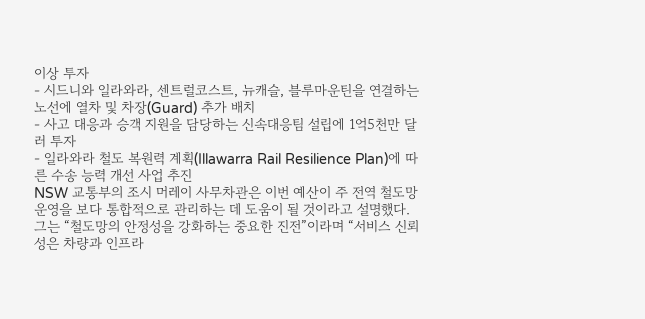이상 투자
- 시드니와 일라와라, 센트럴코스트, 뉴캐슬, 블루마운틴을 연결하는 노선에 열차 및 차장(Guard) 추가 배치
- 사고 대응과 승객 지원을 담당하는 신속대응팀 설립에 1억5천만 달러 투자
- 일라와라 철도 복원력 계획(Illawarra Rail Resilience Plan)에 따른 수송 능력 개선 사업 추진
NSW 교통부의 조시 머레이 사무차관은 이번 예산이 주 전역 철도망 운영을 보다 통합적으로 관리하는 데 도움이 될 것이라고 설명했다.
그는 “철도망의 안정성을 강화하는 중요한 진전”이라며 “서비스 신뢰성은 차량과 인프라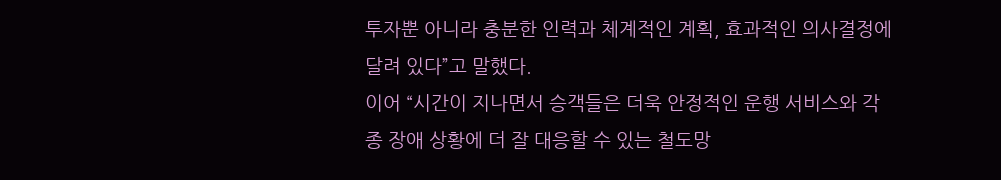투자뿐 아니라 충분한 인력과 체계적인 계획, 효과적인 의사결정에 달려 있다”고 말했다.
이어 “시간이 지나면서 승객들은 더욱 안정적인 운행 서비스와 각종 장애 상황에 더 잘 대응할 수 있는 철도망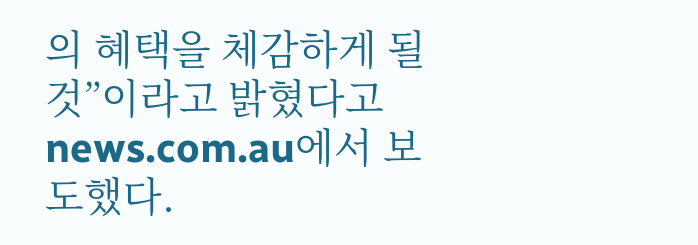의 혜택을 체감하게 될 것”이라고 밝혔다고 news.com.au에서 보도했다.